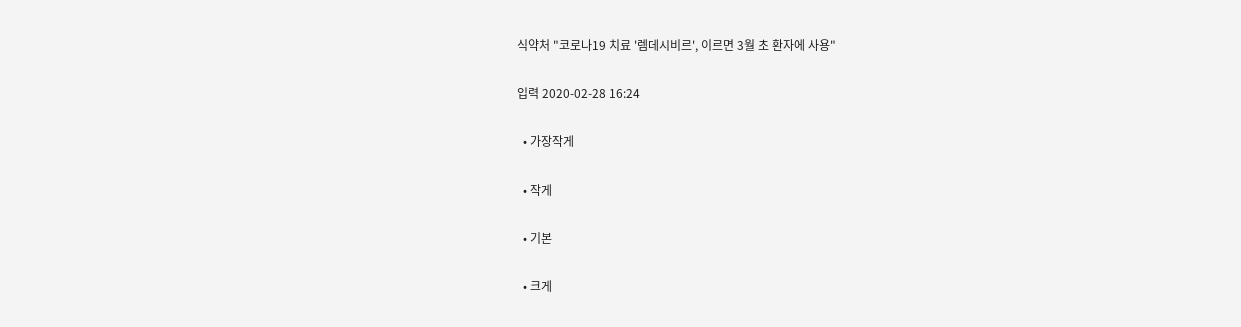식약처 "코로나19 치료 '렘데시비르', 이르면 3월 초 환자에 사용"

입력 2020-02-28 16:24

  • 가장작게

  • 작게

  • 기본

  • 크게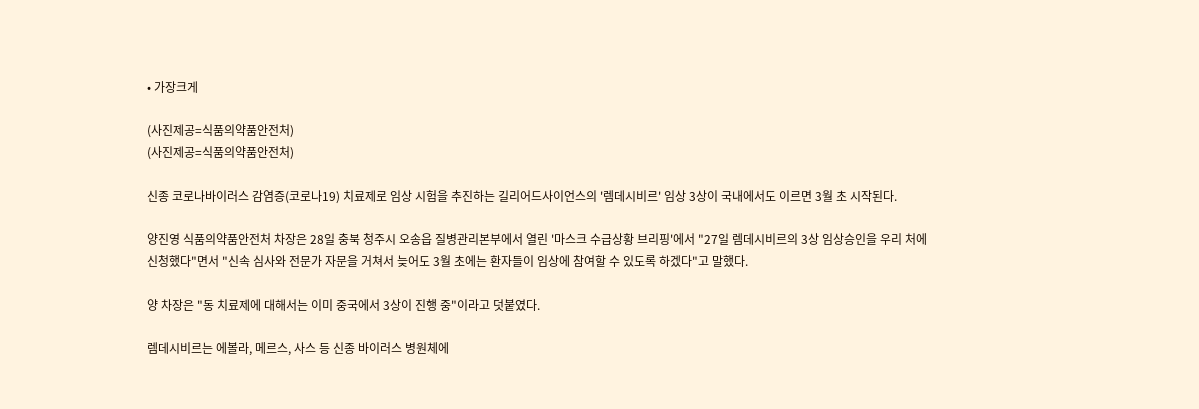• 가장크게

(사진제공=식품의약품안전처)
(사진제공=식품의약품안전처)

신종 코로나바이러스 감염증(코로나19) 치료제로 임상 시험을 추진하는 길리어드사이언스의 '렘데시비르' 임상 3상이 국내에서도 이르면 3월 초 시작된다.

양진영 식품의약품안전처 차장은 28일 충북 청주시 오송읍 질병관리본부에서 열린 '마스크 수급상황 브리핑'에서 "27일 렘데시비르의 3상 임상승인을 우리 처에 신청했다"면서 "신속 심사와 전문가 자문을 거쳐서 늦어도 3월 초에는 환자들이 임상에 참여할 수 있도록 하겠다"고 말했다.

양 차장은 "동 치료제에 대해서는 이미 중국에서 3상이 진행 중"이라고 덧붙였다.

렘데시비르는 에볼라, 메르스, 사스 등 신종 바이러스 병원체에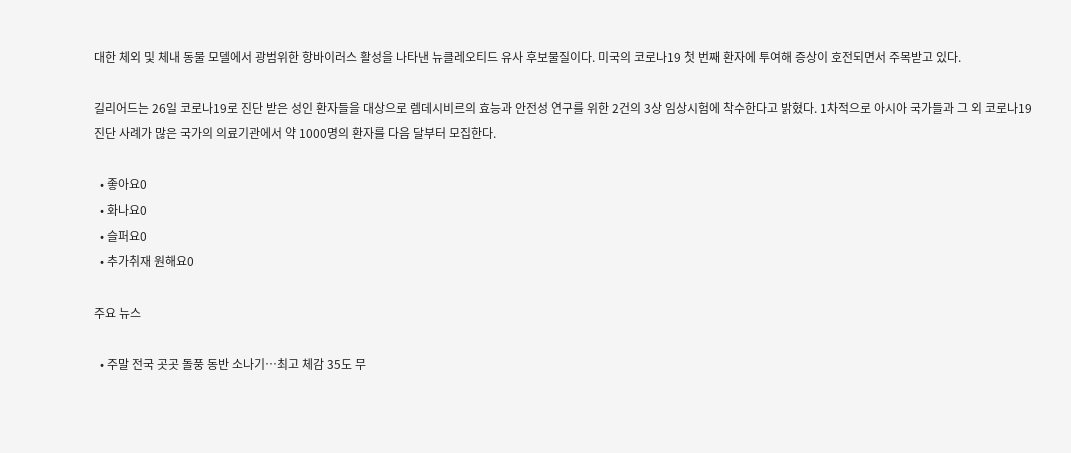대한 체외 및 체내 동물 모델에서 광범위한 항바이러스 활성을 나타낸 뉴클레오티드 유사 후보물질이다. 미국의 코로나19 첫 번째 환자에 투여해 증상이 호전되면서 주목받고 있다.

길리어드는 26일 코로나19로 진단 받은 성인 환자들을 대상으로 렘데시비르의 효능과 안전성 연구를 위한 2건의 3상 임상시험에 착수한다고 밝혔다. 1차적으로 아시아 국가들과 그 외 코로나19 진단 사례가 많은 국가의 의료기관에서 약 1000명의 환자를 다음 달부터 모집한다.

  • 좋아요0
  • 화나요0
  • 슬퍼요0
  • 추가취재 원해요0

주요 뉴스

  • 주말 전국 곳곳 돌풍 동반 소나기…최고 체감 35도 무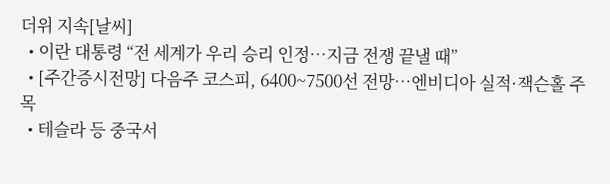더위 지속[날씨]
  • 이란 대통령 “전 세계가 우리 승리 인정…지금 전쟁 끝낼 때”
  • [주간증시전망] 다음주 코스피, 6400~7500선 전망…엔비디아 실적·잭슨홀 주목
  • 테슬라 등 중국서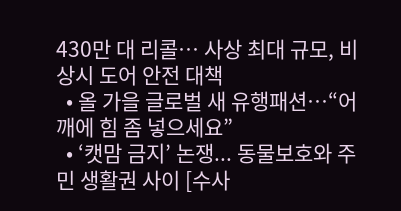430만 대 리콜… 사상 최대 규모, 비상시 도어 안전 대책
  • 올 가을 글로벌 새 유행패션…“어깨에 힘 좀 넣으세요”
  • ‘캣맘 금지’ 논쟁... 동물보호와 주민 생활권 사이 [수사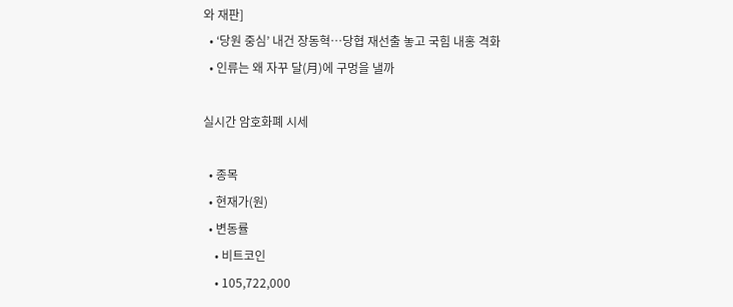와 재판]
  • ‘당원 중심’ 내건 장동혁…당협 재선출 놓고 국힘 내홍 격화
  • 인류는 왜 자꾸 달(月)에 구멍을 낼까

실시간 암호화폐 시세

  • 종목
  • 현재가(원)
  • 변동률
    • 비트코인
    • 105,722,000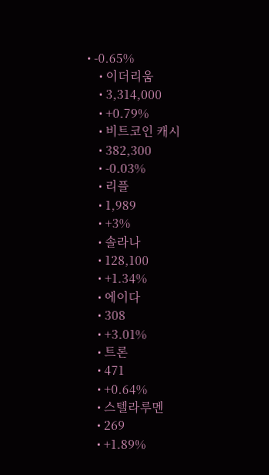• -0.65%
    • 이더리움
    • 3,314,000
    • +0.79%
    • 비트코인 캐시
    • 382,300
    • -0.03%
    • 리플
    • 1,989
    • +3%
    • 솔라나
    • 128,100
    • +1.34%
    • 에이다
    • 308
    • +3.01%
    • 트론
    • 471
    • +0.64%
    • 스텔라루멘
    • 269
    • +1.89%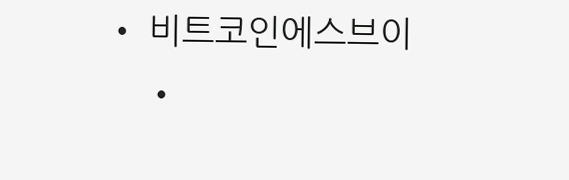• 비트코인에스브이
    •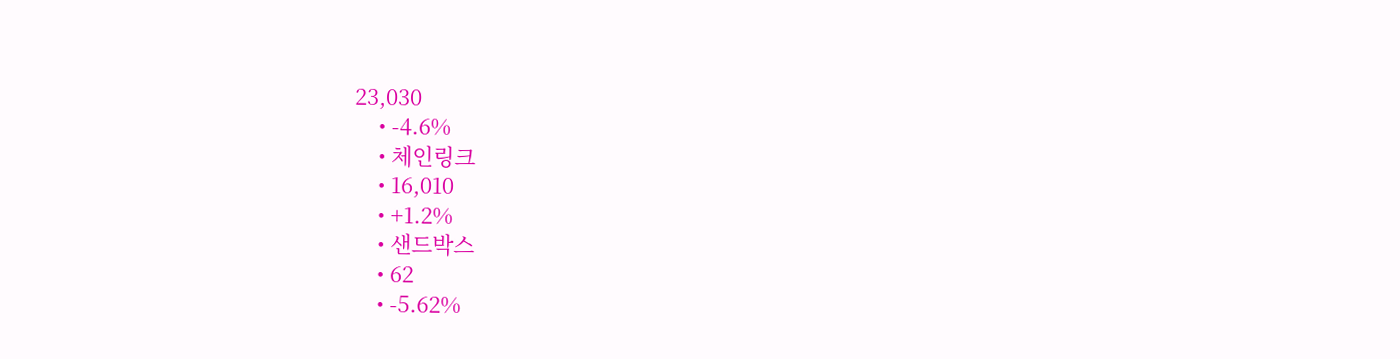23,030
    • -4.6%
    • 체인링크
    • 16,010
    • +1.2%
    • 샌드박스
    • 62
    • -5.62%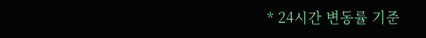* 24시간 변동률 기준